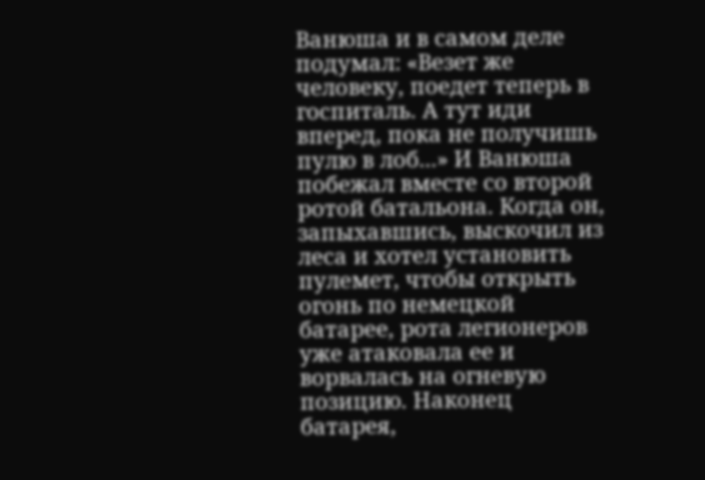Ванюша и в самом деле подумал: «Везет же человеку, поедет теперь в госпиталь. А тут иди вперед, пока не получишь пулю в лоб...» И Ванюша побежал вместе со второй ротой батальона. Когда он, запыхавшись, выскочил из леса и хотел установить пулемет, чтобы открыть огонь по немецкой батарее, рота легионеров уже атаковала ее и ворвалась на огневую позицию. Наконец батарея,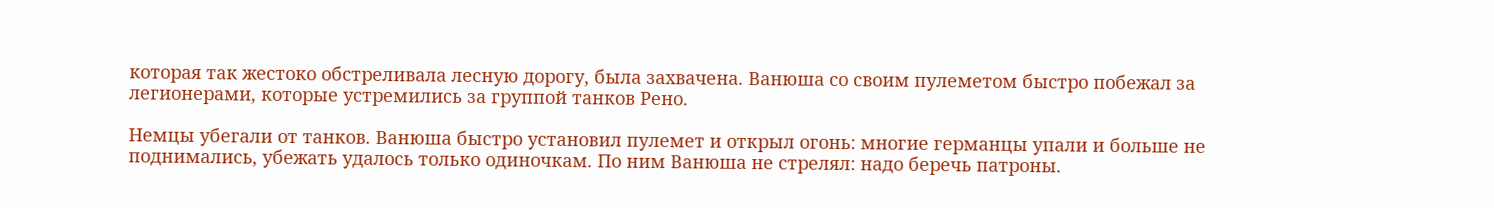которая так жестоко обстреливала лесную дорогу, была захвачена. Ванюша со своим пулеметом быстро побежал за легионерами, которые устремились за группой танков Рено.

Немцы убегали от танков. Ванюша быстро установил пулемет и открыл огонь: многие германцы упали и больше не поднимались, убежать удалось только одиночкам. По ним Ванюша не стрелял: надо беречь патроны.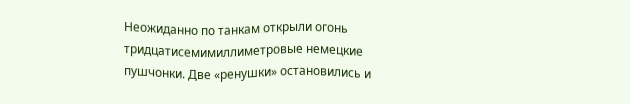Неожиданно по танкам открыли огонь тридцатисемимиллиметровые немецкие пушчонки. Две «ренушки» остановились и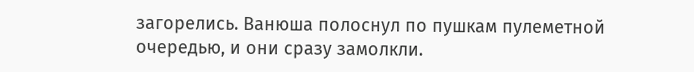загорелись. Ванюша полоснул по пушкам пулеметной очередью, и они сразу замолкли.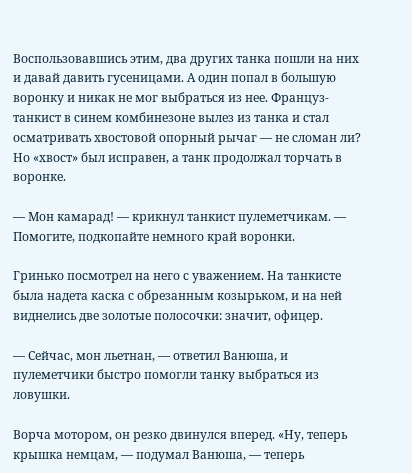Воспользовавшись этим, два других танка пошли на них и давай давить гусеницами. А один попал в большую воронку и никак не мог выбраться из нее. Француз-танкист в синем комбинезоне вылез из танка и стал осматривать хвостовой опорный рычаг — не сломан ли? Но «хвост» был исправен, а танк продолжал торчать в воронке.

— Мон камарад! — крикнул танкист пулеметчикам. — Помогите, подкопайте немного край воронки.

Гринько посмотрел на него с уважением. На танкисте была надета каска с обрезанным козырьком, и на ней виднелись две золотые полосочки: значит, офицер.

— Сейчас, мон льетнан, — ответил Ванюша, и пулеметчики быстро помогли танку выбраться из ловушки.

Ворча мотором, он резко двинулся вперед. «Ну, теперь крышка немцам, — подумал Ванюша, — теперь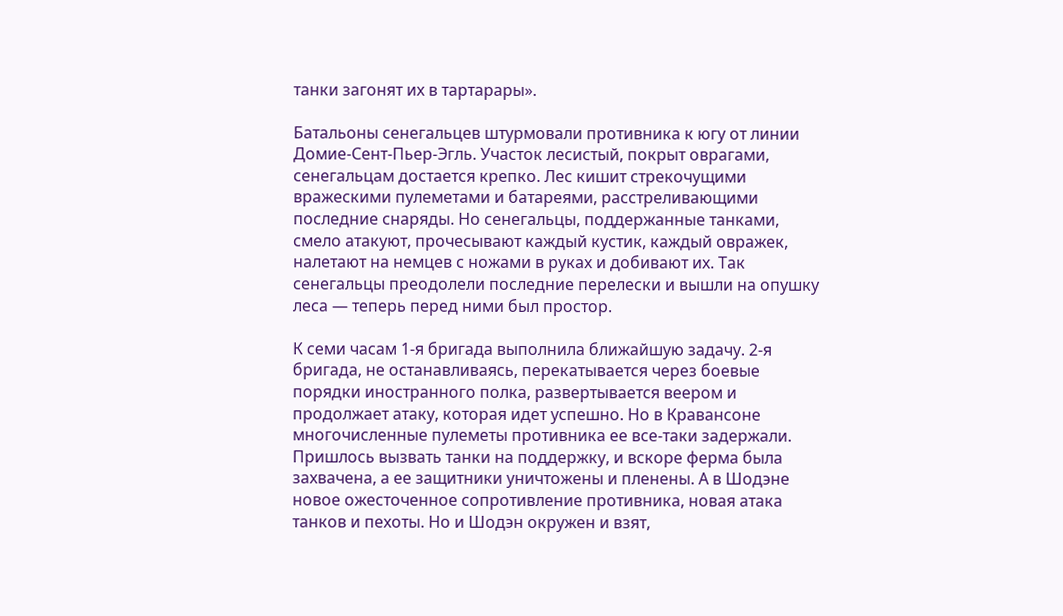танки загонят их в тартарары».

Батальоны сенегальцев штурмовали противника к югу от линии Домие-Сент-Пьер-Эгль. Участок лесистый, покрыт оврагами, сенегальцам достается крепко. Лес кишит стрекочущими вражескими пулеметами и батареями, расстреливающими последние снаряды. Но сенегальцы, поддержанные танками, смело атакуют, прочесывают каждый кустик, каждый овражек, налетают на немцев с ножами в руках и добивают их. Так сенегальцы преодолели последние перелески и вышли на опушку леса — теперь перед ними был простор.

К семи часам 1-я бригада выполнила ближайшую задачу. 2-я бригада, не останавливаясь, перекатывается через боевые порядки иностранного полка, развертывается веером и продолжает атаку, которая идет успешно. Но в Кравансоне многочисленные пулеметы противника ее все-таки задержали. Пришлось вызвать танки на поддержку, и вскоре ферма была захвачена, а ее защитники уничтожены и пленены. А в Шодэне новое ожесточенное сопротивление противника, новая атака танков и пехоты. Но и Шодэн окружен и взят,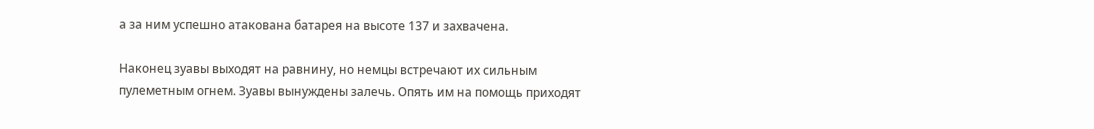а за ним успешно атакована батарея на высоте 137 и захвачена.

Наконец зуавы выходят на равнину, но немцы встречают их сильным пулеметным огнем. Зуавы вынуждены залечь. Опять им на помощь приходят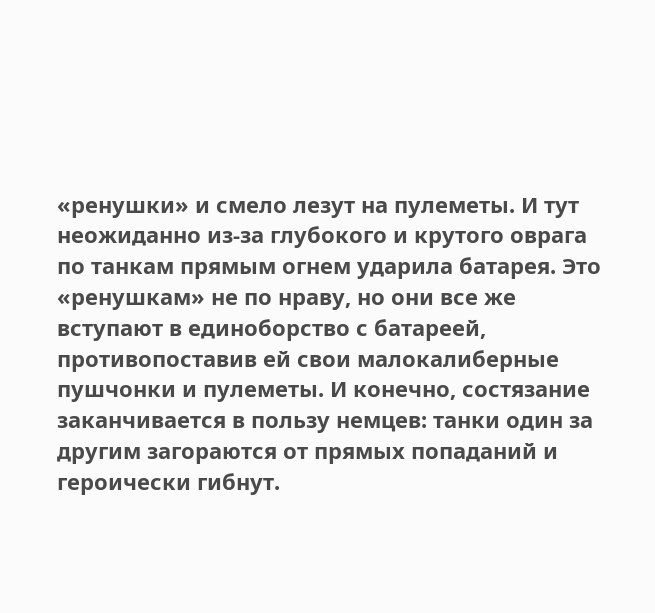«ренушки» и смело лезут на пулеметы. И тут неожиданно из-за глубокого и крутого оврага по танкам прямым огнем ударила батарея. Это «ренушкам» не по нраву, но они все же вступают в единоборство с батареей, противопоставив ей свои малокалиберные пушчонки и пулеметы. И конечно, состязание заканчивается в пользу немцев: танки один за другим загораются от прямых попаданий и героически гибнут.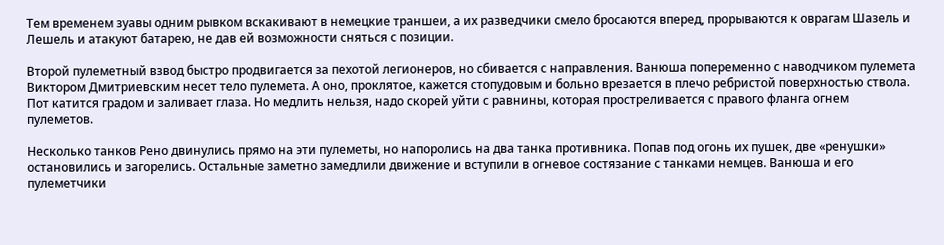Тем временем зуавы одним рывком вскакивают в немецкие траншеи, а их разведчики смело бросаются вперед, прорываются к оврагам Шазель и Лешель и атакуют батарею, не дав ей возможности сняться с позиции.

Второй пулеметный взвод быстро продвигается за пехотой легионеров, но сбивается с направления. Ванюша попеременно с наводчиком пулемета Виктором Дмитриевским несет тело пулемета. А оно, проклятое, кажется стопудовым и больно врезается в плечо ребристой поверхностью ствола. Пот катится градом и заливает глаза. Но медлить нельзя, надо скорей уйти с равнины, которая простреливается с правого фланга огнем пулеметов.

Несколько танков Рено двинулись прямо на эти пулеметы, но напоролись на два танка противника. Попав под огонь их пушек, две «ренушки» остановились и загорелись. Остальные заметно замедлили движение и вступили в огневое состязание с танками немцев. Ванюша и его пулеметчики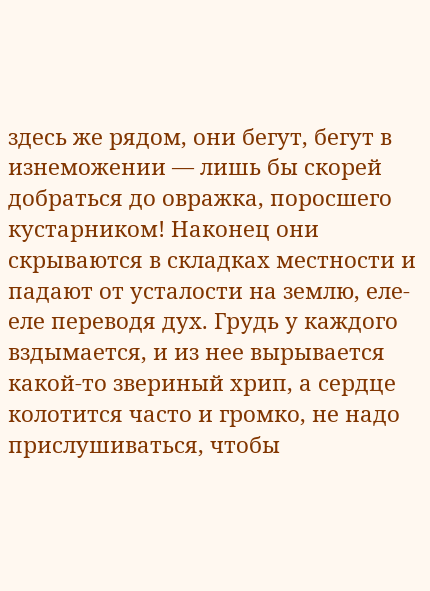здесь же рядом, они бегут, бегут в изнеможении — лишь бы скорей добраться до овражка, поросшего кустарником! Наконец они скрываются в складках местности и падают от усталости на землю, еле-еле переводя дух. Грудь у каждого вздымается, и из нее вырывается какой-то звериный хрип, а сердце колотится часто и громко, не надо прислушиваться, чтобы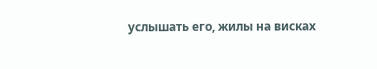услышать его, жилы на висках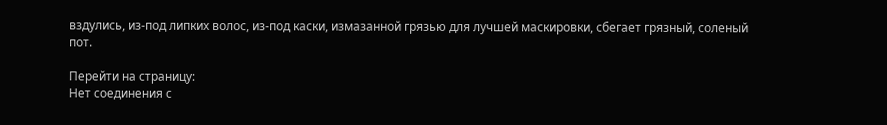вздулись, из-под липких волос, из-под каски, измазанной грязью для лучшей маскировки, сбегает грязный, соленый пот.

Перейти на страницу:
Нет соединения с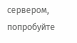сервером, попробуйте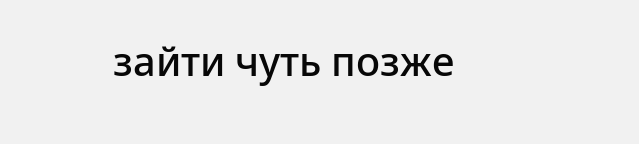зайти чуть позже